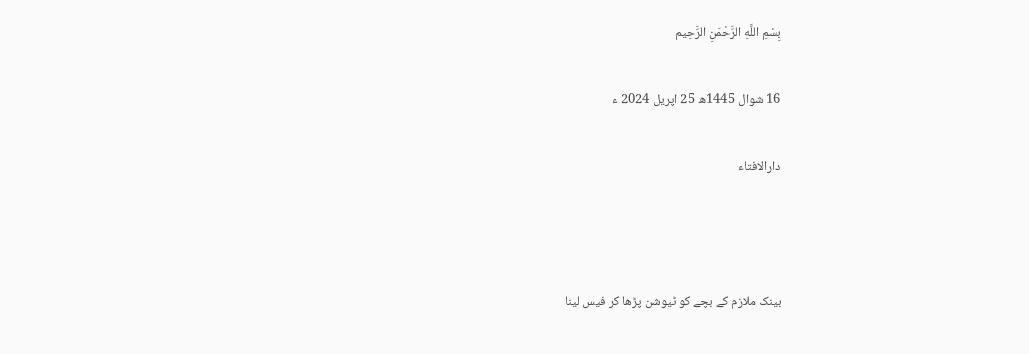بِسْمِ اللَّهِ الرَّحْمَنِ الرَّحِيم

16 شوال 1445ھ 25 اپریل 2024 ء

دارالافتاء



بینک ملازم کے بچے کو ٹیوشن پڑھا کر فیس لینا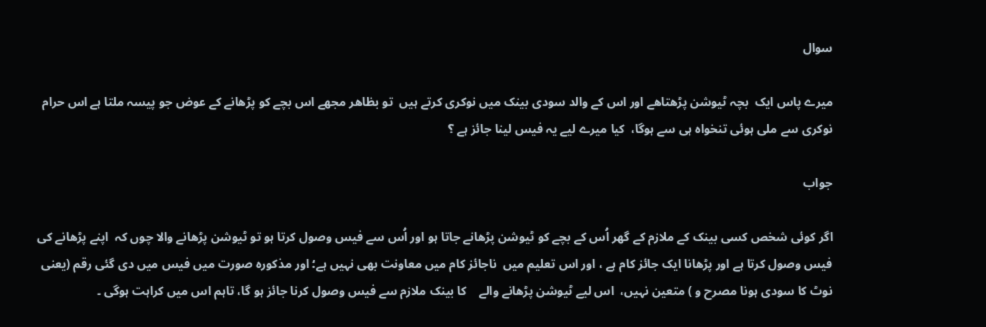سوال

میرے پاس ایک  بچہ ٹیوشن پڑھتاهے اور اس کے والد سودی بینک میں نوکری کرتے ہیں  تو بظاهر مجھے اس بچے کو پڑھانے کے عوض جو پیسہ ملتا ہے اس حرام نوکری سے ملی ہوئی تنخواہ ہی سے ہوگا،  کیا میرے لیے یہ فیس لینا جائز ہے ؟

جواب

اگر کوئی شخص کسی بینک کے ملازم کے گھر اُس کے بچے کو ٹیوشن پڑھانے جاتا ہو اور اُس سے فیس وصول کرتا ہو تو ٹیوشن پڑھانے والا چوں کہ  اپنے پڑھانے کی فیس وصول کرتا ہے اور پڑھانا ایک جائز کام ہے ، اور اس تعلیم میں  ناجائز کام میں معاونت بھی نہیں ہے؛ اور مذکورہ صورت میں فیس میں دی گئی رقم (یعنی نوٹ کا سودی ہونا مصرح و ) متعین نہیں،  اس لیے ٹیوشن پڑھانے والے    کا بینک ملازم سے فیس وصول کرنا جائز ہو گا، تاہم اس میں کراہت ہوگی ۔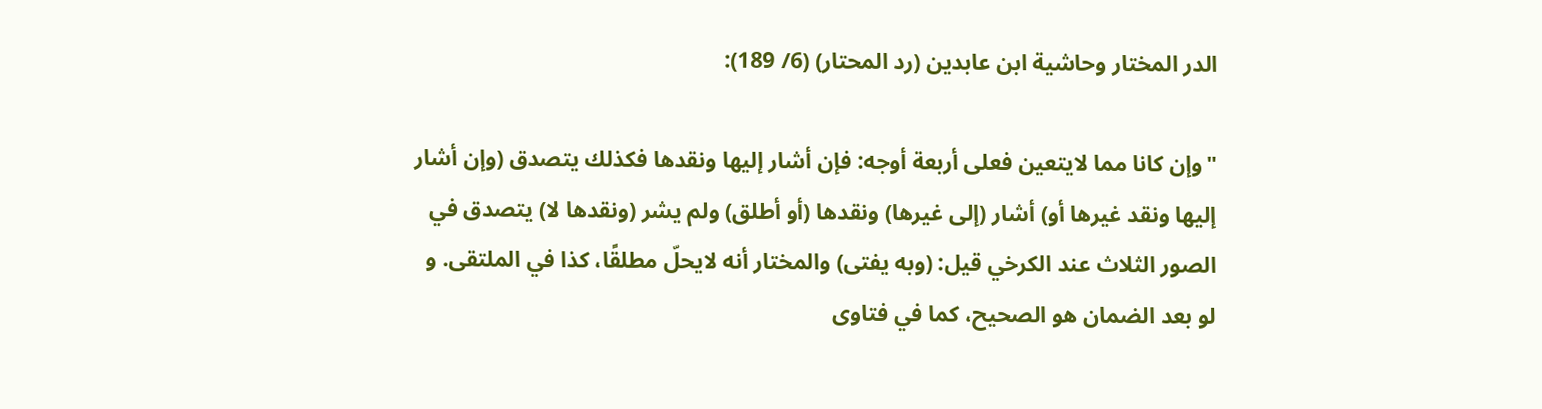الدر المختار وحاشية ابن عابدين (رد المحتار) (6/ 189):

"وإن كانا مما لايتعين فعلى أربعة أوجه: فإن أشار إليها ونقدها فكذلك يتصدق (وإن أشار إليها ونقد غيرها أو) أشار (إلى غيرها) ونقدها (أو أطلق) ولم يشر (ونقدها لا) يتصدق في الصور الثلاث عند الكرخي قيل: (وبه يفتى) والمختار أنه لايحلّ مطلقًا، كذا في الملتقى. و لو بعد الضمان هو الصحيح، كما في فتاوى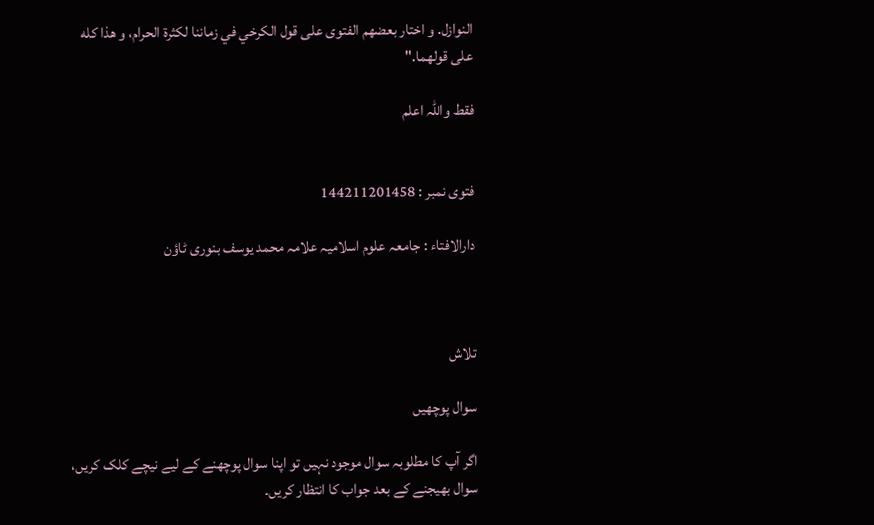النوازل. و اختار بعضهم الفتوى على قول الكرخي في زماننا لكثرة الحرام، و هذا كله على قولهما."

فقط واللہ اعلم


فتوی نمبر : 144211201458

دارالافتاء : جامعہ علوم اسلامیہ علامہ محمد یوسف بنوری ٹاؤن



تلاش

سوال پوچھیں

اگر آپ کا مطلوبہ سوال موجود نہیں تو اپنا سوال پوچھنے کے لیے نیچے کلک کریں، سوال بھیجنے کے بعد جواب کا انتظار کریں۔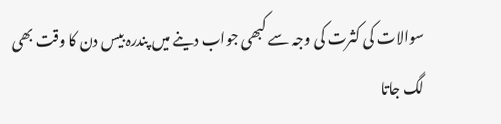سوالات کی کثرت کی وجہ سے کبھی جواب دینے میں پندرہ بیس دن کا وقت بھی لگ جاتا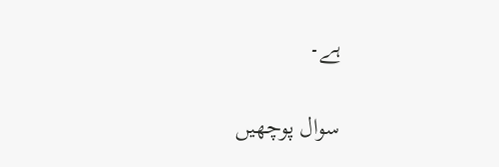ہے۔

سوال پوچھیں